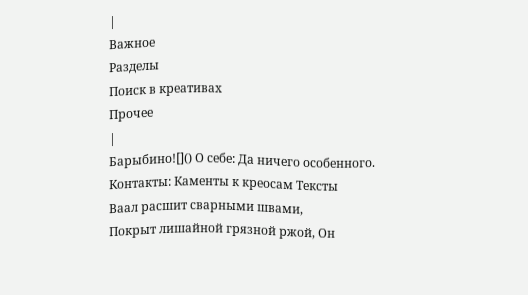|
Важное
Разделы
Поиск в креативах
Прочее
|
Барыбино![]() О себе: Да ничего особенного. Контакты: Каменты к креосам Тексты
Ваал расшит сварными швами,
Покрыт лишайной грязной ржой, Он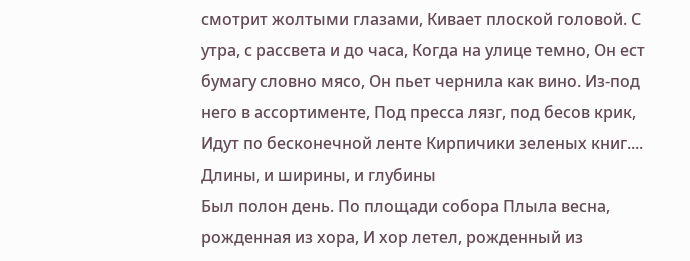смотрит жолтыми глазами, Кивает плоской головой. С утра, с рассвета и до часа, Когда на улице темно, Он ест бумагу словно мясо, Он пьет чернила как вино. Из-под него в ассортименте, Под пресса лязг, под бесов крик, Идут по бесконечной ленте Кирпичики зеленых книг....
Длины, и ширины, и глубины
Был полон день. По площади собора Плыла весна, рожденная из хора, И хор летел, рожденный из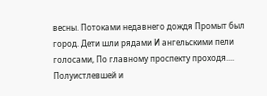весны. Потоками недавнего дождя Промыт был город. Дети шли рядами И ангельскими пели голосами, По главному проспекту проходя....
Полуистлевшей и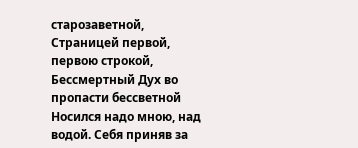старозаветной,
Страницей первой, первою строкой, Бессмертный Дух во пропасти бессветной Носился надо мною, над водой. Себя приняв за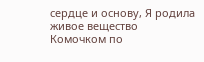сердце и основу, Я родила живое вещество Комочком по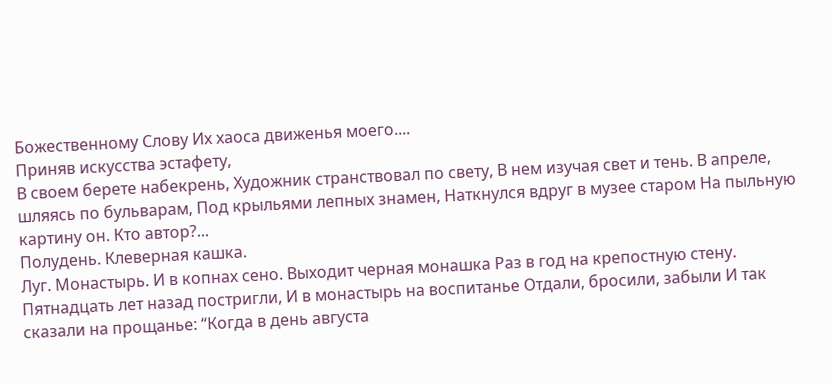Божественному Слову Их хаоса движенья моего....
Приняв искусства эстафету,
В своем берете набекрень, Художник странствовал по свету, В нем изучая свет и тень. В апреле, шляясь по бульварам, Под крыльями лепных знамен, Наткнулся вдруг в музее старом На пыльную картину он. Кто автор?...
Полудень. Клеверная кашка.
Луг. Монастырь. И в копнах сено. Выходит черная монашка Раз в год на крепостную стену. Пятнадцать лет назад постригли, И в монастырь на воспитанье Отдали, бросили, забыли И так сказали на прощанье: “Когда в день августа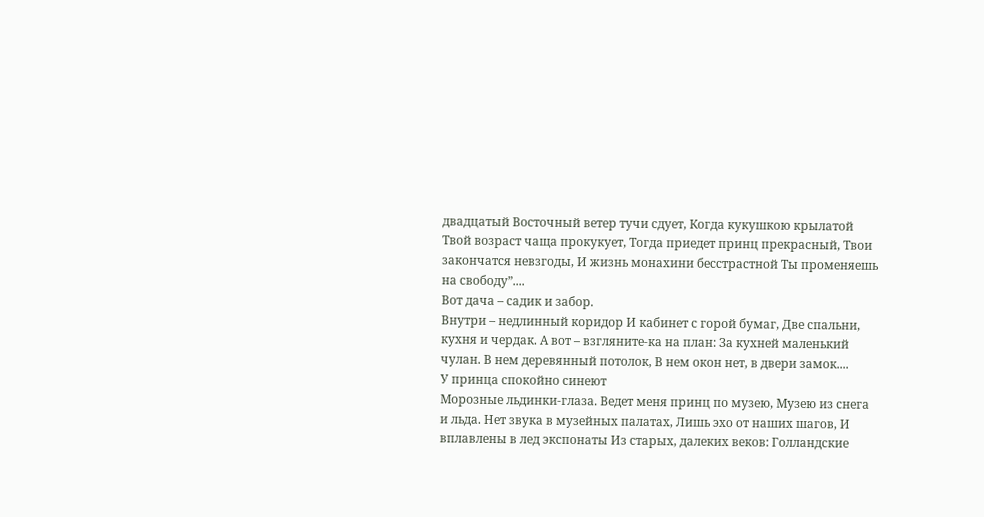двадцатый Восточный ветер тучи сдует, Когда кукушкою крылатой Твой возраст чаща прокукует, Тогда приедет принц прекрасный, Твои закончатся невзгоды, И жизнь монахини бесстрастной Ты променяешь на свободу”....
Вот дача – садик и забор.
Внутри – недлинный коридор И кабинет с горой бумаг, Две спальни, кухня и чердак. А вот – взгляните-ка на план: За кухней маленький чулан. В нем деревянный потолок, В нем окон нет, в двери замок....
У принца спокойно синеют
Морозные льдинки-глаза. Ведет меня принц по музею, Музею из снега и льда. Нет звука в музейных палатах, Лишь эхо от наших шагов, И вплавлены в лед экспонаты Из старых, далеких веков: Голландские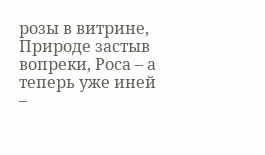розы в витрине, Природе застыв вопреки, Роса – а теперь уже иней –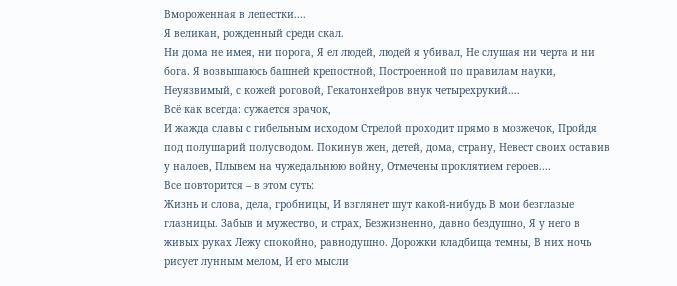Вмороженная в лепестки....
Я великан, рожденный среди скал.
Ни дома не имея, ни порога, Я ел людей, людей я убивал, Не слушая ни черта и ни бога. Я возвышаюсь башней крепостной, Построенной по правилам науки, Неуязвимый, с кожей роговой, Гекатонхейров внук четырехрукий....
Всё как всегда: сужается зрачок,
И жажда славы с гибельным исходом Стрелой проходит прямо в мозжечок, Пройдя под полушарий полусводом. Покинув жен, детей, дома, страну, Невест своих оставив у налоев, Плывем на чужедальнюю войну, Отмечены проклятием героев....
Все повторится – в этом суть:
Жизнь и слова, дела, гробницы, И взглянет шут какой-нибудь В мои безглазые глазницы. Забыв и мужество, и страх, Безжизненно, давно бездушно, Я у него в живых руках Лежу спокойно, равнодушно. Дорожки кладбища темны, В них ночь рисует лунным мелом, И его мысли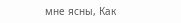мне ясны, Как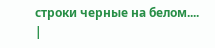строки черные на белом.... |